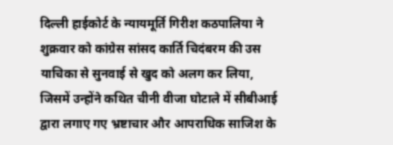दिल्ली हाईकोर्ट के न्यायमूर्ति गिरीश कठपालिया ने शुक्रवार को कांग्रेस सांसद कार्ति चिदंबरम की उस याचिका से सुनवाई से खुद को अलग कर लिया, जिसमें उन्होंने कथित चीनी वीजा घोटाले में सीबीआई द्वारा लगाए गए भ्रष्टाचार और आपराधिक साजिश के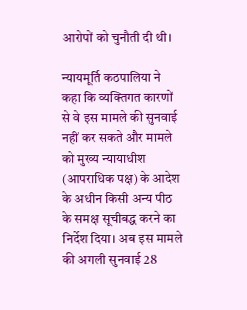आरोपों को चुनौती दी थी।

न्यायमूर्ति कठपालिया ने कहा कि व्यक्तिगत कारणों से वे इस मामले की सुनवाई नहीं कर सकते और मामले को मुख्य न्यायाधीश (आपराधिक पक्ष) के आदेश के अधीन किसी अन्य पीठ के समक्ष सूचीबद्ध करने का निर्देश दिया। अब इस मामले की अगली सुनवाई 28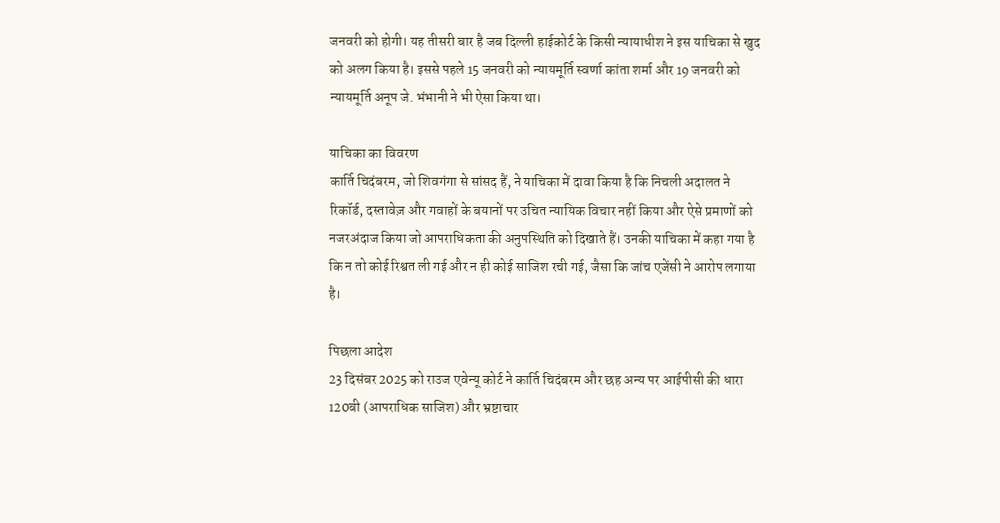जनवरी को होगी। यह तीसरी बार है जब दिल्ली हाईकोर्ट के किसी न्यायाधीश ने इस याचिका से खुद को अलग किया है। इससे पहले 15 जनवरी को न्यायमूर्ति स्वर्णा कांता शर्मा और 19 जनवरी को न्यायमूर्ति अनूप जे. भंभानी ने भी ऐसा किया था।

याचिका का विवरण
कार्ति चिदंबरम, जो शिवगंगा से सांसद हैं, ने याचिका में दावा किया है कि निचली अदालत ने रिकॉर्ड, दस्तावेज़ और गवाहों के बयानों पर उचित न्यायिक विचार नहीं किया और ऐसे प्रमाणों को नजरअंदाज किया जो आपराधिकता की अनुपस्थिति को दिखाते हैं। उनकी याचिका में कहा गया है कि न तो कोई रिश्वत ली गई और न ही कोई साजिश रची गई, जैसा कि जांच एजेंसी ने आरोप लगाया है।

पिछला आदेश
23 दिसंबर 2025 को राउज एवेन्यू कोर्ट ने कार्ति चिदंबरम और छह अन्य पर आईपीसी की धारा 120बी (आपराधिक साजिश) और भ्रष्टाचार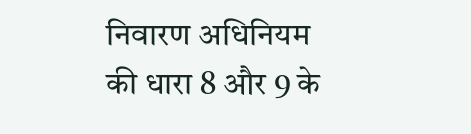निवारण अधिनियम की धारा 8 और 9 के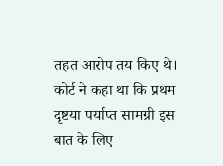तहत आरोप तय किए थे। कोर्ट ने कहा था कि प्रथम दृष्टया पर्याप्त सामग्री इस बात के लिए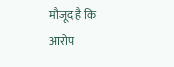मौजूद है कि आरोप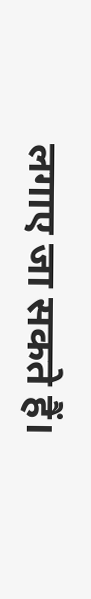लगाए जा सकते हैं।